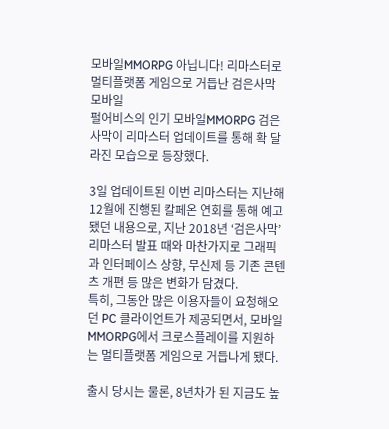모바일MMORPG 아닙니다! 리마스터로 멀티플랫폼 게임으로 거듭난 검은사막 모바일
펄어비스의 인기 모바일MMORPG 검은사막이 리마스터 업데이트를 통해 확 달라진 모습으로 등장했다.

3일 업데이트된 이번 리마스터는 지난해 12월에 진행된 칼페온 연회를 통해 예고됐던 내용으로, 지난 2018년 ‘검은사막’ 리마스터 발표 때와 마찬가지로 그래픽과 인터페이스 상향, 무신제 등 기존 콘텐츠 개편 등 많은 변화가 담겼다.
특히, 그동안 많은 이용자들이 요청해오던 PC 클라이언트가 제공되면서, 모바일MMORPG에서 크로스플레이를 지원하는 멀티플랫폼 게임으로 거듭나게 됐다.

출시 당시는 물론, 8년차가 된 지금도 높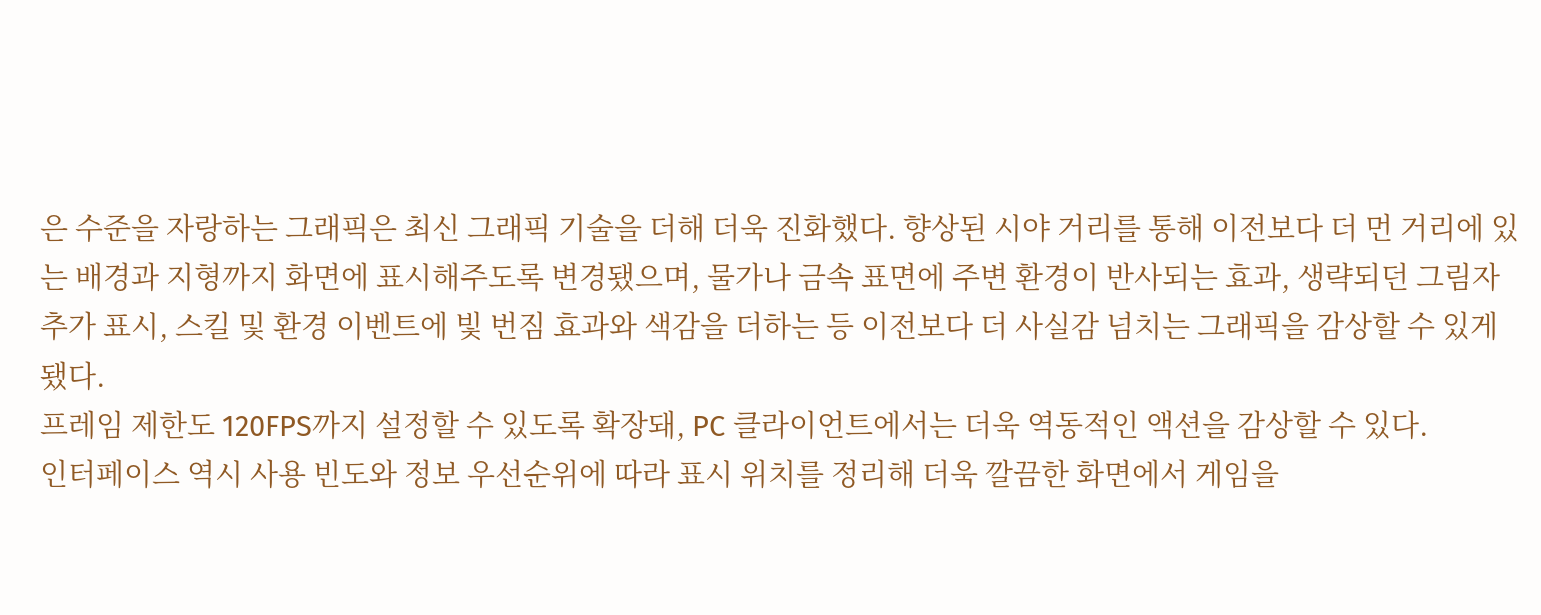은 수준을 자랑하는 그래픽은 최신 그래픽 기술을 더해 더욱 진화했다. 향상된 시야 거리를 통해 이전보다 더 먼 거리에 있는 배경과 지형까지 화면에 표시해주도록 변경됐으며, 물가나 금속 표면에 주변 환경이 반사되는 효과, 생략되던 그림자 추가 표시, 스킬 및 환경 이벤트에 빛 번짐 효과와 색감을 더하는 등 이전보다 더 사실감 넘치는 그래픽을 감상할 수 있게 됐다.
프레임 제한도 120FPS까지 설정할 수 있도록 확장돼, PC 클라이언트에서는 더욱 역동적인 액션을 감상할 수 있다.
인터페이스 역시 사용 빈도와 정보 우선순위에 따라 표시 위치를 정리해 더욱 깔끔한 화면에서 게임을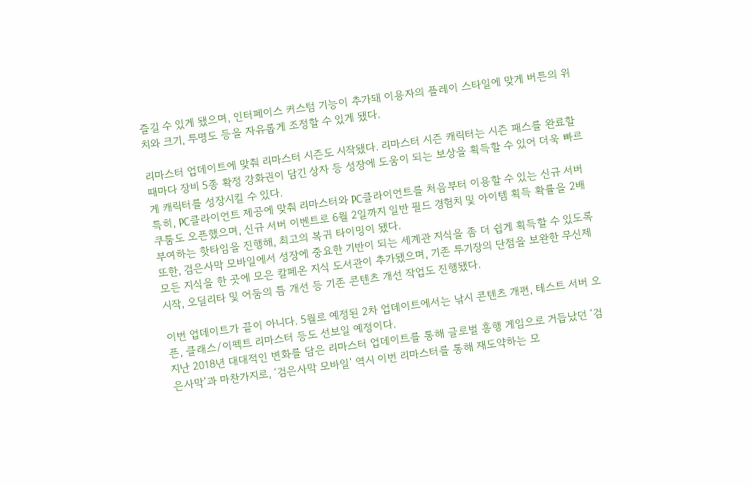즐길 수 있게 됐으며, 인터페이스 커스텀 기능이 추가돼 이용자의 플레이 스타일에 맞게 버튼의 위치와 크기, 투명도 등을 자유롭게 조정할 수 있게 됐다.

리마스터 업데이트에 맞춰 리마스터 시즌도 시작됐다. 리마스터 시즌 캐릭터는 시즌 패스를 완료할 때마다 장비 5종 확정 강화권이 담긴 상자 등 성장에 도움이 되는 보상을 획득할 수 있어 더욱 빠르게 캐릭터를 성장시킬 수 있다.
특히, PC클라이언트 제공에 맞춰 리마스터와 PC클라이언트를 처음부터 이용할 수 있는 신규 서버 쿠툼도 오픈했으며, 신규 서버 이벤트로 6월 2일까지 일반 필드 경험치 및 아이템 획득 확률을 2배 부여하는 핫타임을 진행해, 최고의 복귀 타이밍이 됐다.
또한, 검은사막 모바일에서 성장에 중요한 기반이 되는 세계관 지식을 좀 더 쉽게 획득할 수 있도록 모든 지식을 한 곳에 모은 칼페온 지식 도서관이 추가됐으며, 기존 투기장의 단점을 보완한 무신제 시작, 오딜리타 및 어둠의 틈 개선 등 기존 콘텐츠 개선 작업도 진행됐다.

이번 업데이트가 끝이 아니다. 5월로 예정된 2차 업데이트에서는 낚시 콘텐츠 개편, 테스트 서버 오픈, 클래스/이펙트 리마스터 등도 선보일 예정이다.
지난 2018년 대대적인 변화를 담은 리마스터 업데이트를 통해 글로벌 흥행 게임으로 거듭났던 ‘검은사막’과 마찬가지로, ‘검은사막 모바일’ 역시 이번 리마스터를 통해 재도약하는 모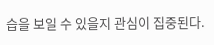습을 보일 수 있을지 관심이 집중된다.